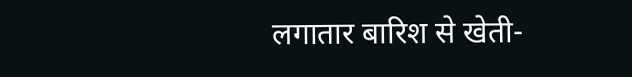लगातार बारिश से खेती-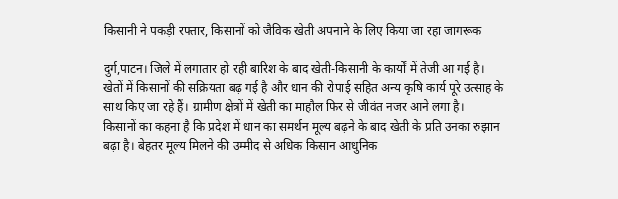किसानी ने पकड़ी रफ्तार, किसानों को जैविक खेती अपनाने के लिए किया जा रहा जागरूक

दुर्ग,पाटन। जिले में लगातार हो रही बारिश के बाद खेती-किसानी के कार्यों में तेजी आ गई है। खेतों में किसानों की सक्रियता बढ़ गई है और धान की रोपाई सहित अन्य कृषि कार्य पूरे उत्साह के साथ किए जा रहे हैं। ग्रामीण क्षेत्रों में खेती का माहौल फिर से जीवंत नजर आने लगा है।
किसानों का कहना है कि प्रदेश में धान का समर्थन मूल्य बढ़ने के बाद खेती के प्रति उनका रुझान बढ़ा है। बेहतर मूल्य मिलने की उम्मीद से अधिक किसान आधुनिक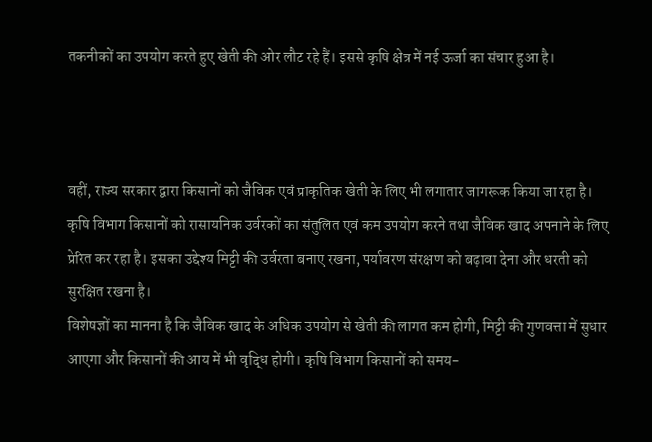तकनीकों का उपयोग करते हुए खेती की ओर लौट रहे हैं। इससे कृषि क्षेत्र में नई ऊर्जा का संचार हुआ है।



वहीं, राज्य सरकार द्वारा किसानों को जैविक एवं प्राकृतिक खेती के लिए भी लगातार जागरूक किया जा रहा है। कृषि विभाग किसानों को रासायनिक उर्वरकों का संतुलित एवं कम उपयोग करने तथा जैविक खाद अपनाने के लिए प्रेरित कर रहा है। इसका उद्देश्य मिट्टी की उर्वरता बनाए रखना, पर्यावरण संरक्षण को बढ़ावा देना और धरती को सुरक्षित रखना है।
विशेषज्ञों का मानना है कि जैविक खाद के अधिक उपयोग से खेती की लागत कम होगी, मिट्टी की गुणवत्ता में सुधार आएगा और किसानों की आय में भी वृद्धि होगी। कृषि विभाग किसानों को समय-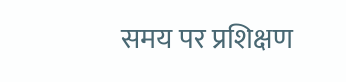समय पर प्रशिक्षण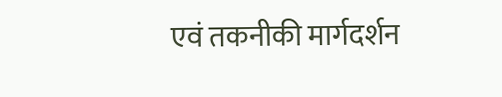एवं तकनीकी मार्गदर्शन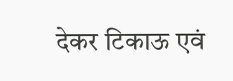देकर टिकाऊ एवं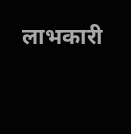लाभकारी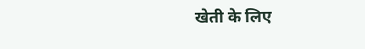खेती के लिए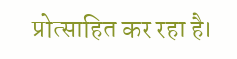प्रोत्साहित कर रहा है।